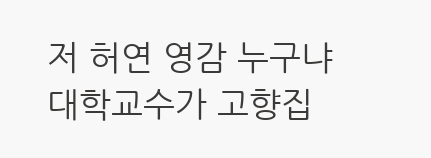저 허연 영감 누구냐
대학교수가 고향집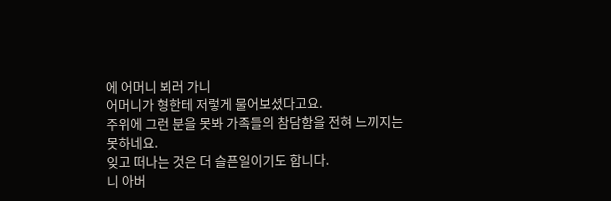에 어머니 뵈러 가니
어머니가 형한테 저렇게 물어보셨다고요.
주위에 그런 분을 못봐 가족들의 참담함을 전혀 느끼지는 못하네요.
잊고 떠나는 것은 더 슬픈일이기도 합니다.
니 아버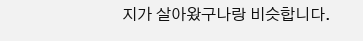지가 살아왔구나랑 비슷합니다.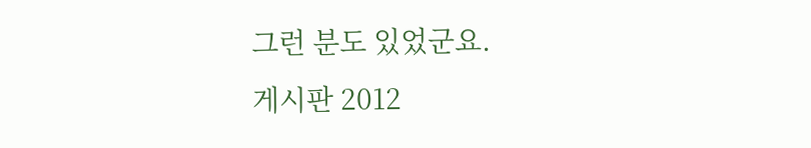그런 분도 있었군요.
게시판 2012